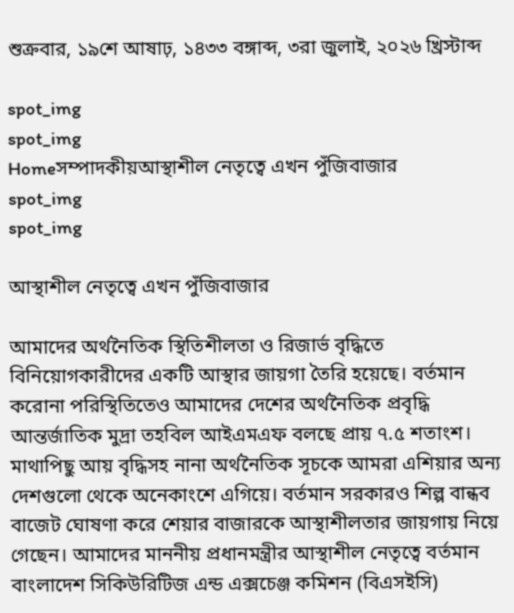শুক্রবার, ১৯শে আষাঢ়, ১৪৩৩ বঙ্গাব্দ, ৩রা জুলাই, ২০২৬ খ্রিস্টাব্দ

spot_img
spot_img
Homeসম্পাদকীয়আস্থাশীল নেতৃত্বে এখন পুঁজিবাজার
spot_img
spot_img

আস্থাশীল নেতৃত্বে এখন পুঁজিবাজার

আমাদের অর্থনৈতিক স্থিতিশীলতা ও রিজার্ভ বৃদ্ধিতে বিনিয়োগকারীদের একটি আস্থার জায়গা তৈরি হয়েছে। বর্তমান করোনা পরিস্থিতিতেও আমাদের দেশের অর্থনৈতিক প্রবৃদ্ধি আন্তর্জাতিক মুদ্রা তহবিল আইএমএফ বলছে প্রায় ৭.৫ শতাংশ। মাথাপিছু আয় বৃদ্ধিসহ নানা অর্থনৈতিক সূচকে আমরা এশিয়ার অন্য দেশগুলো থেকে অনেকাংশে এগিয়ে। বর্তমান সরকারও শিল্প বান্ধব বাজেট ঘোষণা করে শেয়ার বাজারকে আস্থাশীলতার জায়গায় নিয়ে গেছেন। আমাদের মাননীয় প্রধানমন্ত্রীর আস্থাশীল নেতৃত্বে বর্তমান বাংলাদেশ সিকিউরিটিজ এন্ড এক্সচেঞ্জ কমিশন (বিএসইসি)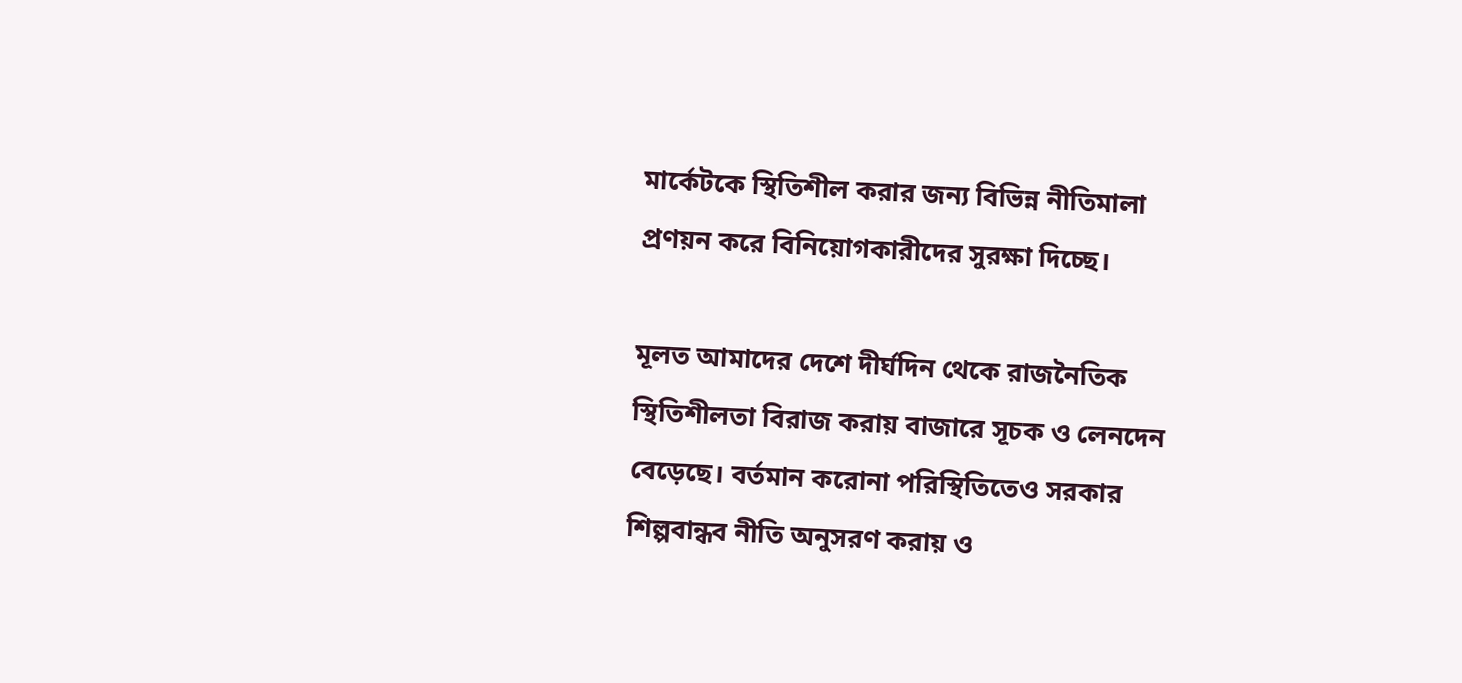মার্কেটকে স্থিতিশীল করার জন্য বিভিন্ন নীতিমালা প্রণয়ন করে বিনিয়োগকারীদের সুরক্ষা দিচ্ছে।

মূলত আমাদের দেশে দীর্ঘদিন থেকে রাজনৈতিক স্থিতিশীলতা বিরাজ করায় বাজারে সূচক ও লেনদেন বেড়েছে। বর্তমান করোনা পরিস্থিতিতেও সরকার শিল্পবান্ধব নীতি অনুসরণ করায় ও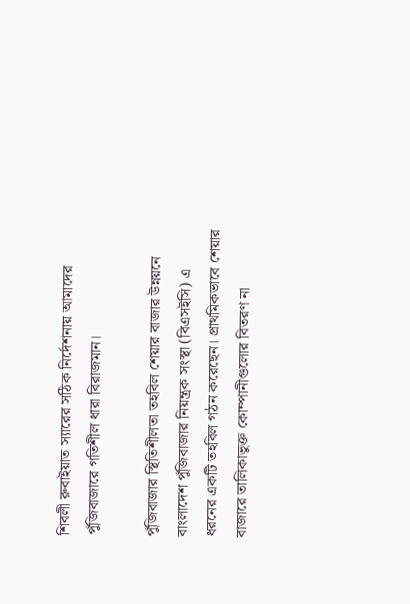শিবলী রুবাইয়াত স্যারের সঠিক নির্দেশনায় আমাদের পুঁজিবাজারে গতিশীল ধারা বিরাজমান।

পুঁজিবাজার স্থিতিশীলতা তহবিল শেয়ার বাজার উন্নয়নে বাংলাদেশ পুঁজিবাজার নিয়ন্ত্রক সংস্থা (বিএসইসি) এ ধরনের একটি তহবিল গঠন করেছেন। প্রাথমিকভাবে শেয়ার বাজারে তালিকাভুক্ত কোম্পানীগুলোর বিতরণ না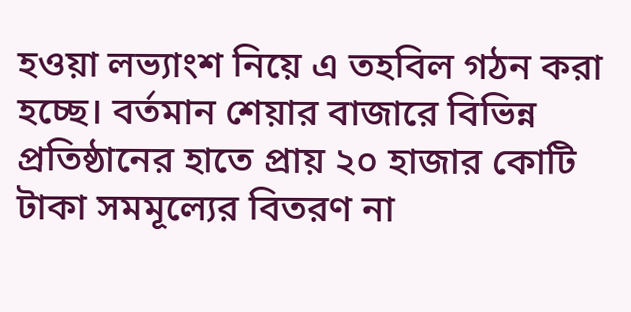হওয়া লভ্যাংশ নিয়ে এ তহবিল গঠন করা হচ্ছে। বর্তমান শেয়ার বাজারে বিভিন্ন প্রতিষ্ঠানের হাতে প্রায় ২০ হাজার কোটি টাকা সমমূল্যের বিতরণ না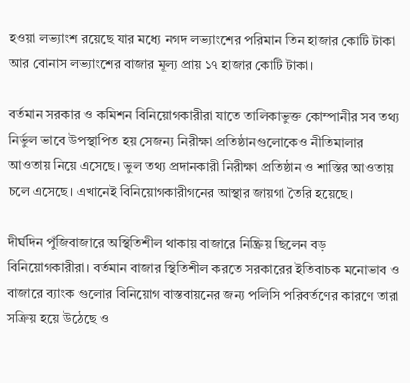হওয়া লভ্যাংশ রয়েছে যার মধ্যে নগদ লভ্যাংশের পরিমান তিন হাজার কোটি টাকা আর বোনাস লভ্যাংশের বাজার মূল্য প্রায় ১৭ হাজার কোটি টাকা।

বর্তমান সরকার ও কমিশন বিনিয়োগকারীরা যাতে তালিকাভুক্ত কোম্পানীর সব তথ্য নির্ভুল ভাবে উপস্থাপিত হয় সেজন্য নিরীক্ষা প্রতিষ্ঠানগুলোকেও নীতিমালার আওতায় নিয়ে এসেছে। ভুল তথ্য প্রদানকারী নিরীক্ষা প্রতিষ্ঠান ও শাস্তির আওতায় চলে এসেছে। এখানেই বিনিয়োগকারীগনের আস্থার জায়গা তৈরি হয়েছে।

দীর্ঘদিন পুঁজিবাজারে অস্থিতিশীল থাকায় বাজারে নিষ্ক্রিয় ছিলেন বড় বিনিয়োগকারীরা। বর্তমান বাজার স্থিতিশীল করতে সরকারের ইতিবাচক মনোভাব ও বাজারে ব্যাংক গুলোর বিনিয়োগ বাস্তবায়নের জন্য পলিসি পরিবর্তণের কারণে তারা সক্রিয় হয়ে উঠেছে ও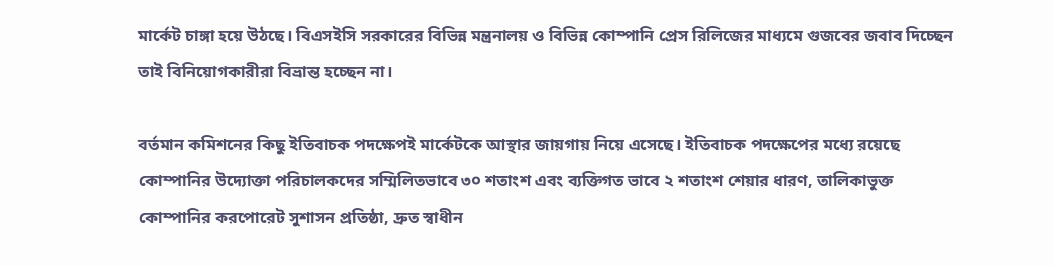মার্কেট চাঙ্গা হয়ে উঠছে। বিএসইসি সরকারের বিভিন্ন মন্ত্রনালয় ও বিভিন্ন কোম্পানি প্রেস রিলিজের মাধ্যমে গুজবের জবাব দিচ্ছেন তাই বিনিয়োগকারীরা বিভ্রান্ত হচ্ছেন না।

বর্তমান কমিশনের কিছু ইতিবাচক পদক্ষেপই মার্কেটকে আস্থার জায়গায় নিয়ে এসেছে। ইতিবাচক পদক্ষেপের মধ্যে রয়েছে কোম্পানির উদ্যোক্তা পরিচালকদের সম্মিলিতভাবে ৩০ শতাংশ এবং ব্যক্তিগত ভাবে ২ শতাংশ শেয়ার ধারণ, তালিকাভুক্ত কোম্পানির করপোরেট সুশাসন প্রতিষ্ঠা, দ্রুত স্বাধীন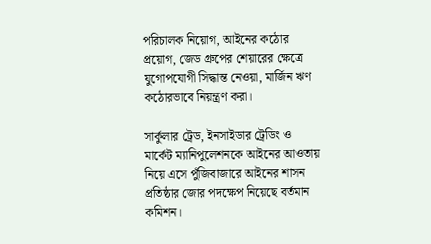পরিচালক নিয়োগ, আইনের কঠোর প্রয়োগ, জেড গ্রুপের শেয়ারের ক্ষেত্রে যুগোপযোগী সিদ্ধান্ত নেওয়া, মার্জিন ঋণ কঠোরভাবে নিয়ন্ত্রণ করা।

সার্কুলার ট্রেড, ইনসাইডার ট্রেডিং ও মার্কেট ম্যানিপুলেশনকে আইনের আওতায় নিয়ে এসে পুঁজিবাজারে আইনের শাসন প্রতিষ্ঠার জোর পদক্ষেপ নিয়েছে বর্তমান কমিশন।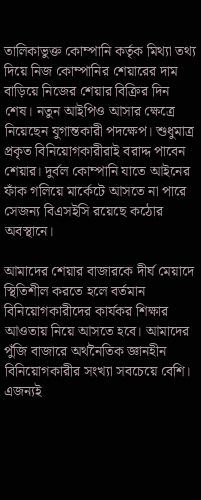তালিকাভুক্ত কোম্পানি কর্তৃক মিথ্যা তথ্য দিয়ে নিজ কোম্পানির শেয়ারের দাম বাড়িয়ে নিজের শেয়ার বিক্রির দিন শেষ। নতুন আইপিও আসার ক্ষেত্রে নিয়েছেন যুগান্তকারী পদক্ষেপ। শুধুমাত্র প্রকৃত বিনিয়োগকারীরাই বরাদ্দ পাবেন শেয়ার। দুর্বল কোম্পানি যাতে আইনের ফাঁক গলিয়ে মার্কেটে আসতে না পারে সেজন্য বিএসইসি রয়েছে কঠোর অবস্থানে।

আমাদের শেয়ার বাজারকে দীর্ঘ মেয়াদে স্থিতিশীল করতে হলে বর্তমান বিনিয়োগকারীদের কার্যকর শিক্ষার আওতায় নিয়ে আসতে হবে। আমাদের পুঁজি বাজারে অর্থনৈতিক জ্ঞানহীন বিনিয়োগকারীর সংখ্যা সবচেয়ে বেশি। এজন্যই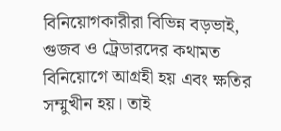বিনিয়োগকারীরা বিভিন্ন বড়ভাই, গুজব ও ট্রেডারদের কথামত বিনিয়োগে আগ্রহী হয় এবং ক্ষতির সম্মুখীন হয়। তাই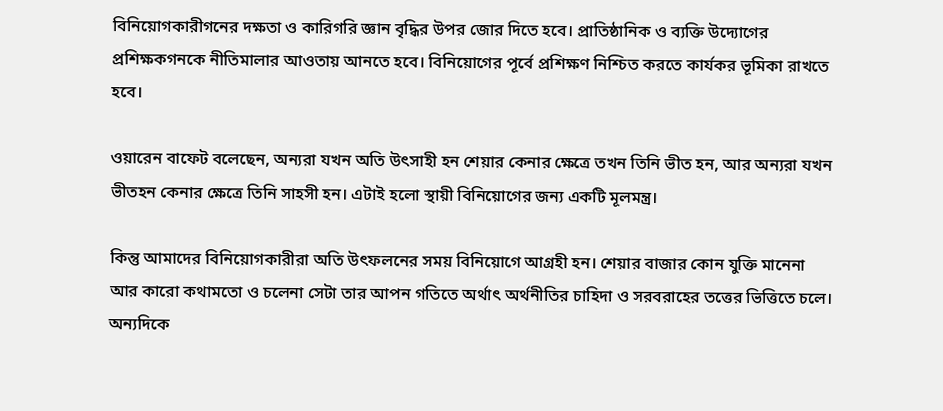বিনিয়োগকারীগনের দক্ষতা ও কারিগরি জ্ঞান বৃদ্ধির উপর জোর দিতে হবে। প্রাতিষ্ঠানিক ও ব্যক্তি উদ্যোগের প্রশিক্ষকগনকে নীতিমালার আওতায় আনতে হবে। বিনিয়োগের পূর্বে প্রশিক্ষণ নিশ্চিত করতে কার্যকর ভূমিকা রাখতে হবে।

ওয়ারেন বাফেট বলেছেন, অন্যরা যখন অতি উৎসাহী হন শেয়ার কেনার ক্ষেত্রে তখন তিনি ভীত হন, আর অন্যরা যখন ভীতহন কেনার ক্ষেত্রে তিনি সাহসী হন। এটাই হলো স্থায়ী বিনিয়োগের জন্য একটি মূলমন্ত্র।

কিন্তু আমাদের বিনিয়োগকারীরা অতি উৎফলনের সময় বিনিয়োগে আগ্রহী হন। শেয়ার বাজার কোন যুক্তি মানেনা আর কারো কথামতো ও চলেনা সেটা তার আপন গতিতে অর্থাৎ অর্থনীতির চাহিদা ও সরবরাহের তত্তের ভিত্তিতে চলে। অন্যদিকে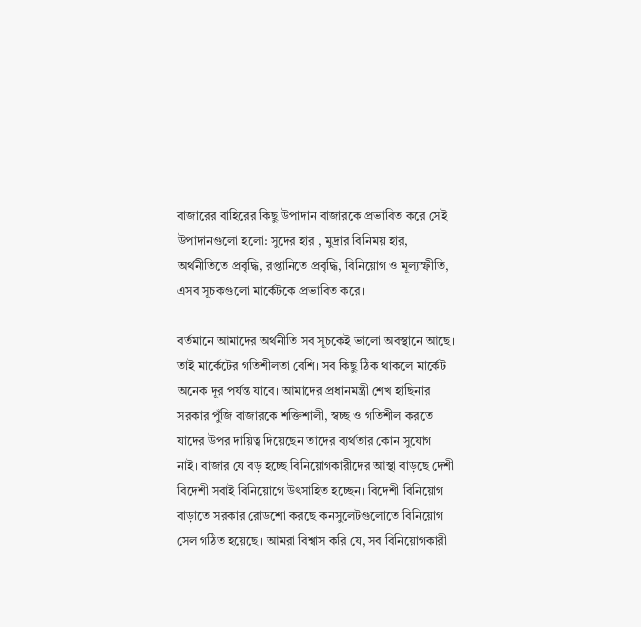বাজারের বাহিরের কিছু উপাদান বাজারকে প্রভাবিত করে সেই উপাদানগুলো হলো: সুদের হার , মুদ্রার বিনিময় হার, অর্থনীতিতে প্রবৃদ্ধি, রপ্তানিতে প্রবৃদ্ধি, বিনিয়োগ ও মূল্যস্ফীতি, এসব সূচকগুলো মার্কেটকে প্রভাবিত করে।

বর্তমানে আমাদের অর্থনীতি সব সূচকেই ভালো অবস্থানে আছে। তাই মার্কেটের গতিশীলতা বেশি। সব কিছু ঠিক থাকলে মার্কেট অনেক দূর পর্যন্ত যাবে। আমাদের প্রধানমন্ত্রী শেখ হাছিনার সরকার পুঁজি বাজারকে শক্তিশালী, স্বচ্ছ ও গতিশীল করতে যাদের উপর দায়িত্ব দিয়েছেন তাদের ব্যর্থতার কোন সুযোগ নাই। বাজার যে বড় হচ্ছে বিনিয়োগকারীদের আস্থা বাড়ছে দেশী বিদেশী সবাই বিনিয়োগে উৎসাহিত হচ্ছেন। বিদেশী বিনিয়োগ বাড়াতে সরকার রোডশো করছে কনসুলেটগুলোতে বিনিয়োগ সেল গঠিত হয়েছে। আমরা বিশ্বাস করি যে, সব বিনিয়োগকারী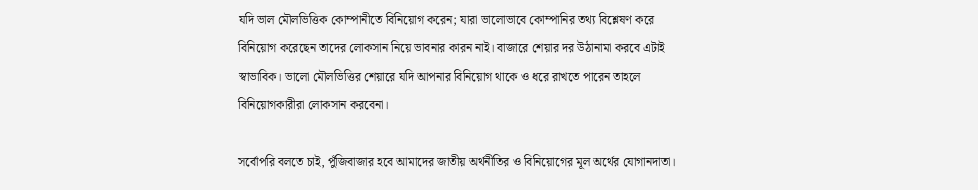যদি ভাল মৌলভিত্তিক কোম্পানীতে বিনিয়োগ করেন; যারা ভালোভাবে কোম্পানির তথ্য বিশ্লেষণ করে বিনিয়োগ করেছেন তাদের লোকসান নিয়ে ভাবনার কারন নাই। বাজারে শেয়ার দর উঠানামা করবে এটাই স্বাভাবিক। ভালো মৌলভিত্তির শেয়ারে যদি আপনার বিনিয়োগ থাকে ও ধরে রাখতে পারেন তাহলে বিনিয়োগকারীরা লোকসান করবেনা।

সর্বোপরি বলতে চাই, পুঁজিবাজার হবে আমাদের জাতীয় অর্থনীতির ও বিনিয়োগের মূল অর্থের যোগানদাতা।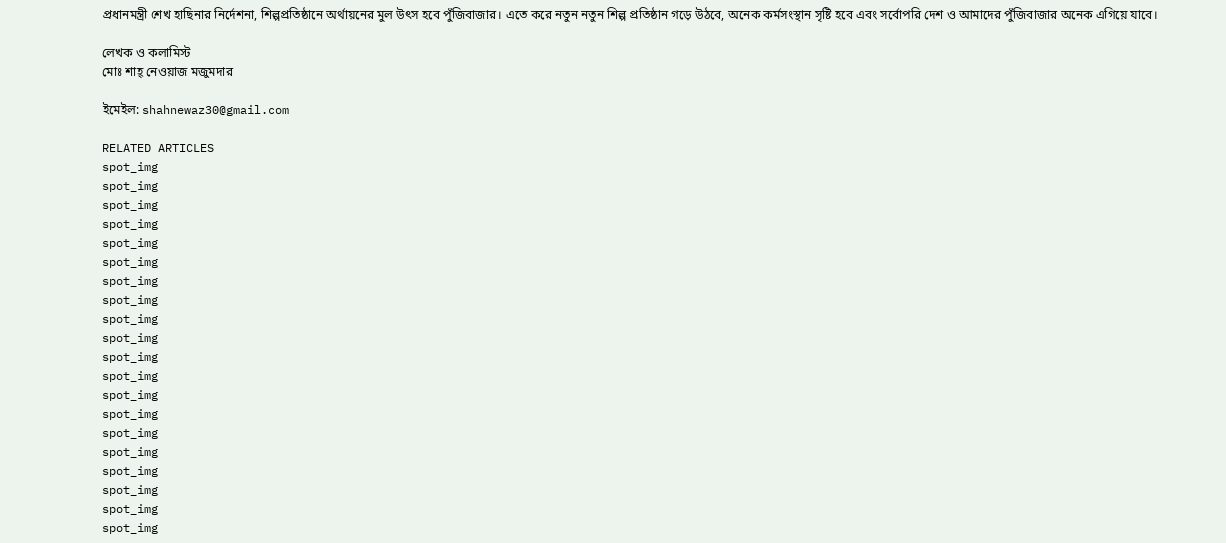প্রধানমন্ত্রী শেখ হাছিনার নির্দেশনা, শিল্পপ্রতিষ্ঠানে অর্থায়নের মুল উৎস হবে পুঁজিবাজার। এতে করে নতুন নতুন শিল্প প্রতিষ্ঠান গড়ে উঠবে, অনেক কর্মসংস্থান সৃষ্টি হবে এবং সর্বোপরি দেশ ও আমাদের পুঁজিবাজার অনেক এগিয়ে যাবে।

লেখক ও কলামিস্ট
মোঃ শাহ্‌ নেওয়াজ মজুমদার

ইমেইল: shahnewaz30@gmail.com

RELATED ARTICLES
spot_img
spot_img
spot_img
spot_img
spot_img
spot_img
spot_img
spot_img
spot_img
spot_img
spot_img
spot_img
spot_img
spot_img
spot_img
spot_img
spot_img
spot_img
spot_img
spot_img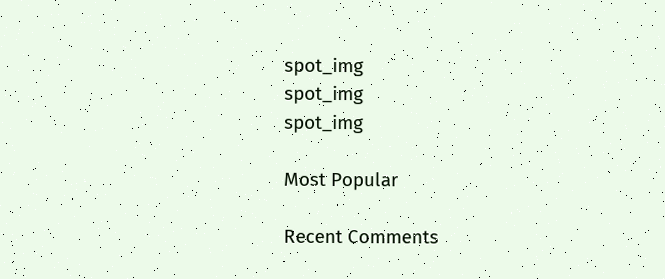spot_img
spot_img
spot_img

Most Popular

Recent Comments